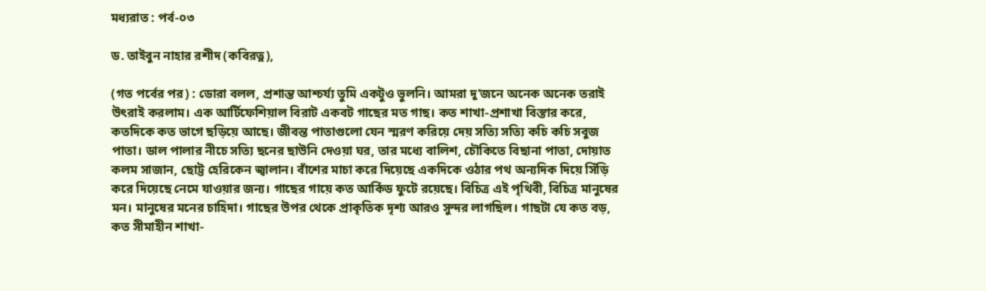মধ্যরাত : পর্ব-০৩

ড. তাইবুন নাহার রশীদ (কবিরত্ন),

(গত পর্বের পর) : ডোরা বলল, প্রশান্ত আশ্চর্য্য তুমি একটুও ভুলনি। আমরা দু’জনে অনেক অনেক তরাই উৎরাই করলাম। এক আর্টিফেশিয়াল বিরাট একবট গাছের মত গাছ। কত শাখা-প্রশাখা বিস্তার করে, কতদিকে কত ভাগে ছড়িয়ে আছে। জীবন্ত পাতাগুলো যেন স্মরণ করিয়ে দেয় সত্যি সত্যি কচি কচি সবুজ পাতা। ডাল পালার নীচে সত্যি ছনের ছাউনি দেওয়া ঘর, তার মধ্যে বালিশ, চৌকিতে বিছানা পাতা, দোয়াত কলম সাজান, ছোট্ট হেরিকেন জ্বালান। বাঁশের মাচা করে দিয়েছে একদিকে ওঠার পথ অন্যদিক দিয়ে সিঁড়ি করে দিয়েছে নেমে যাওয়ার জন্য। গাছের গায়ে কত আর্কিড ফুটে রয়েছে। বিচিত্র এই পৃথিবী, বিচিত্র মানুষের মন। মানুষের মনের চাহিদা। গাছের উপর থেকে প্রাকৃতিক দৃশ্য আরও সুন্দর লাগছিল। গাছটা যে কত বড়, কত সীমাহীন শাখা-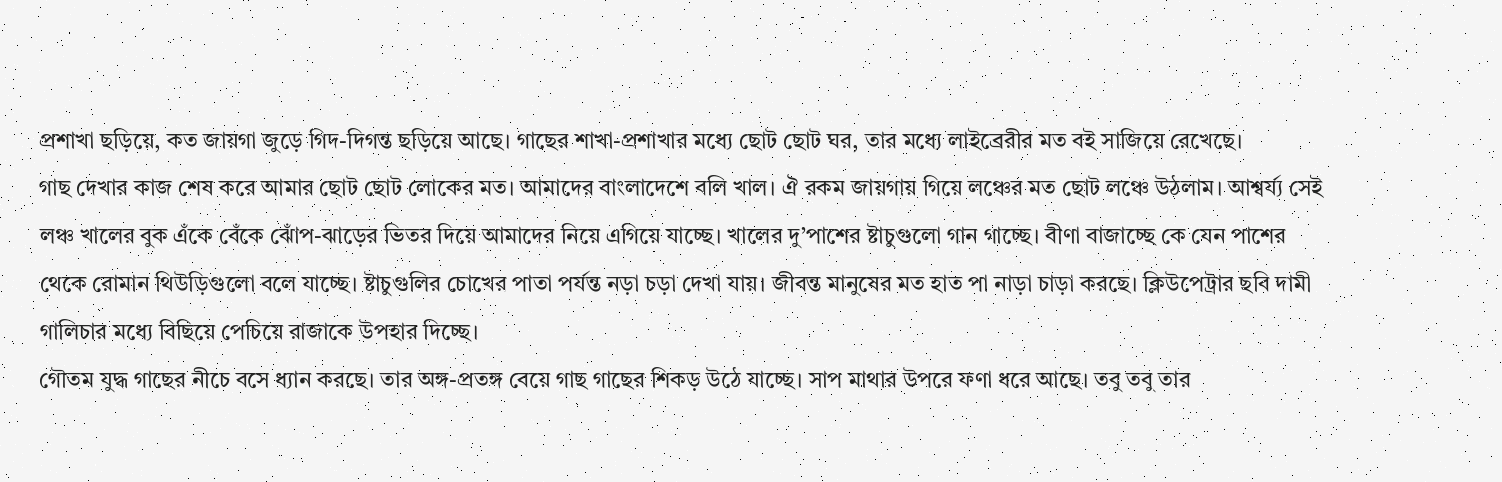প্রশাখা ছড়িয়ে, কত জায়গা জুড়ে গিদ-দিগন্ত ছড়িয়ে আছে। গাছের শাখা-প্রশাখার মধ্যে ছোট ছোট ঘর, তার মধ্যে লাইব্রেরীর মত বই সাজিয়ে রেখেছে।
গাছ দেখার কাজ শেষ করে আমার ছোট ছোট লোকের মত। আমাদের বাংলাদেশে বলি খাল। ঐ রকম জায়গায় গিয়ে লঞ্চের মত ছোট লঞ্চে উঠলাম। আশ্বর্য্য সেই লঞ্চ খালের বুক এঁকে বেঁকে ঝোঁপ-ঝাড়ের ভিতর দিয়ে আমাদের নিয়ে এগিয়ে যাচ্ছে। খালের দু’পাশের ষ্টাচুগুলো গান গাচ্ছে। বীণা বাজাচ্ছে কে যেন পাশের থেকে রোমান থিউড়িগুলো বলে যাচ্ছে। ষ্টাচুগুলির চোখের পাতা পর্যন্ত নড়া চড়া দেখা যায়। জীবন্ত মানুষের মত হাত পা নাড়া চাড়া করছে। ক্লিউপেট্রার ছবি দামী গালিচার মধ্যে বিছিয়ে পেচিয়ে রাজাকে উপহার দিচ্ছে।
গৌতম যুদ্ধ গাছের নীচে বসে ধ্যান করছে। তার অঙ্গ-প্রতঙ্গ বেয়ে গাছ গাছের শিকড় উঠে যাচ্ছে। সাপ মাথার উপরে ফণা ধরে আছে। তবু তবু তার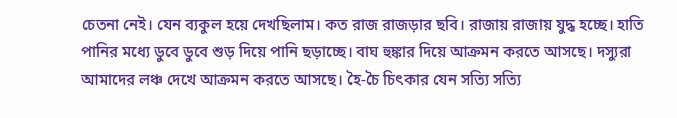চেতনা নেই। যেন ব্যকুল হয়ে দেখছিলাম। কত রাজ রাজড়ার ছবি। রাজায় রাজায় যুদ্ধ হচ্ছে। হাতি পানির মধ্যে ডুবে ডুবে শুড় দিয়ে পানি ছড়াচ্ছে। বাঘ হুঙ্কার দিয়ে আক্রমন করতে আসছে। দস্যুরা আমাদের লঞ্চ দেখে আক্রমন করতে আসছে। হৈ-চৈ চিৎকার যেন সত্যি সত্যি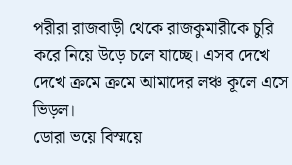পরীরা রাজবাড়ী থেকে রাজকুমারীকে চুরি করে নিয়ে উড়ে চলে যাচ্ছে। এসব দেখে দেখে ক্রমে ক্রমে আমাদের লঞ্চ কূলে এসে ভিড়ল।
ডোরা ভয়ে বিস্ময়ে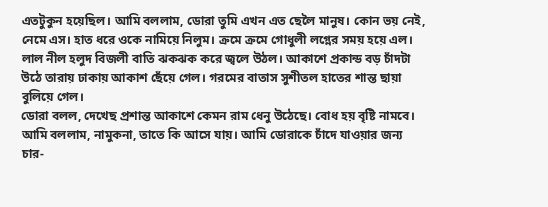এতটুকুন হয়েছিল। আমি বললাম, ডোরা তুমি এখন এত ছেলৈ মানুষ। কোন ভয় নেই, নেমে এস। হাত ধরে ওকে নামিয়ে নিলুম। ক্রমে ক্রমে গোধুলী লগ্নের সময় হয়ে এল। লাল নীল হলুদ বিজলী বাতি ঝকঝক করে জ্বলে উঠল। আকাশে প্রকান্ড বড় চাঁদটা উঠে তারায় ঢাকায় আকাশ ছেঁয়ে গেল। গরমের বাতাস সুশীতল হাতের শান্ত ছায়া বুলিয়ে গেল।
ডোরা বলল, দেখেছ প্রশান্ত আকাশে কেমন রাম ধেনু উঠেছে। বোধ হয় বৃষ্টি নামবে। আমি বললাম, নামুকনা, তাতে কি আসে যায়। আমি ডোরাকে চাঁদে যাওয়ার জন্য চার-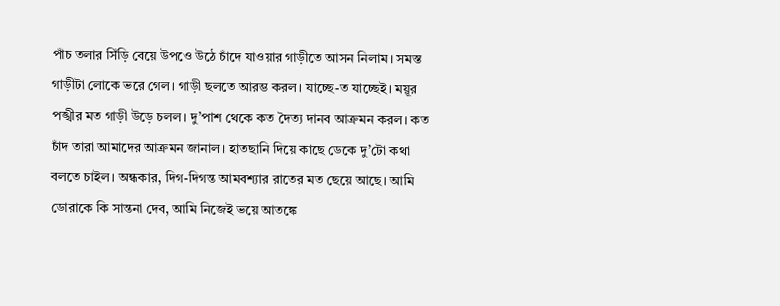পাঁচ তলার সিঁড়ি বেয়ে উপওে উঠে চাঁদে যাওয়ার গাড়ীতে আসন নিলাম। সমস্ত গাড়ীটা লোকে ভরে গেল। গাড়ী ছলতে আরম্ভ করল। যাচ্ছে-ত যাচ্ছেই। ময়ূর পঙ্খীর মত গাড়ী উড়ে চলল। দু’পাশ থেকে কত দৈত্য দানব আক্রমন করল। কত চাঁদ তারা আমাদের আক্রমন জানাল। হাতছানি দিয়ে কাছে ডেকে দু’টো কথা বলতে চাইল। অন্ধকার, দিগ-দিগন্ত আমবশ্যার রাতের মত ছেয়ে আছে। আমি ডোরাকে কি সান্তনা দেব, আমি নিজেই ভয়ে আতঙ্কে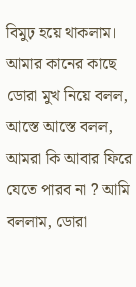বিমুঢ় হয়ে থাকলাম। আমার কানের কাছে ডোরা মুখ নিয়ে বলল, আস্তে আস্তে বলল, আমরা কি আবার ফিরে যেতে পারব না ? আমি বললাম, ডোরা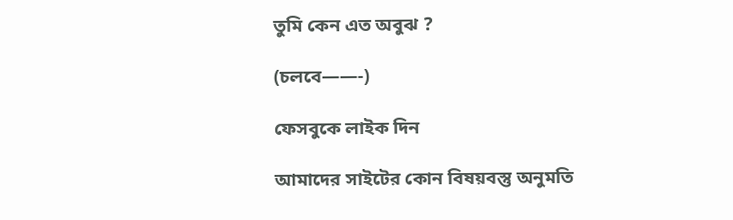তুমি কেন এত অবুঝ ?

(চলবে——-)

ফেসবুকে লাইক দিন

আমাদের সাইটের কোন বিষয়বস্তু অনুমতি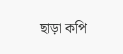ছাড়া কপি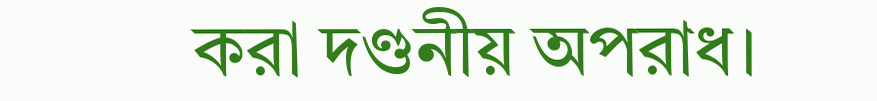করা দণ্ডনীয় অপরাধ।